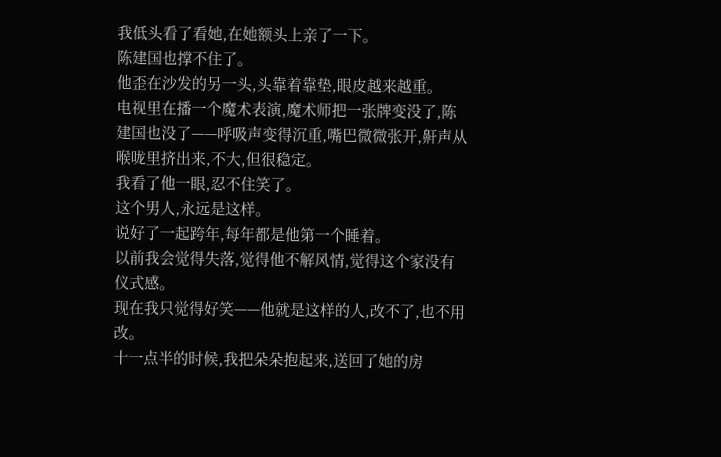我低头看了看她,在她额头上亲了一下。
陈建国也撑不住了。
他歪在沙发的另一头,头靠着靠垫,眼皮越来越重。
电视里在播一个魔术表演,魔术师把一张牌变没了,陈建国也没了——呼吸声变得沉重,嘴巴微微张开,鼾声从喉咙里挤出来,不大,但很稳定。
我看了他一眼,忍不住笑了。
这个男人,永远是这样。
说好了一起跨年,每年都是他第一个睡着。
以前我会觉得失落,觉得他不解风情,觉得这个家没有仪式感。
现在我只觉得好笑——他就是这样的人,改不了,也不用改。
十一点半的时候,我把朵朵抱起来,送回了她的房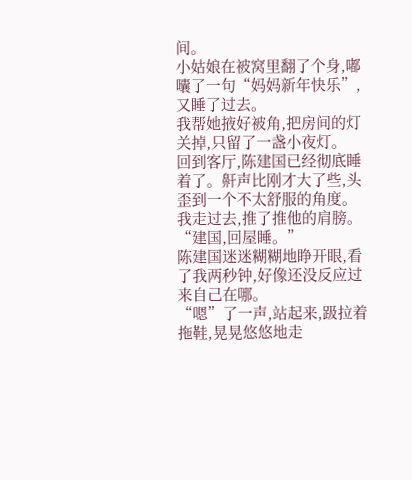间。
小姑娘在被窝里翻了个身,嘟囔了一句“妈妈新年快乐”,又睡了过去。
我帮她掖好被角,把房间的灯关掉,只留了一盏小夜灯。
回到客厅,陈建国已经彻底睡着了。鼾声比刚才大了些,头歪到一个不太舒服的角度。我走过去,推了推他的肩膀。
“建国,回屋睡。”
陈建国迷迷糊糊地睁开眼,看了我两秒钟,好像还没反应过来自己在哪。
“嗯”了一声,站起来,趿拉着拖鞋,晃晃悠悠地走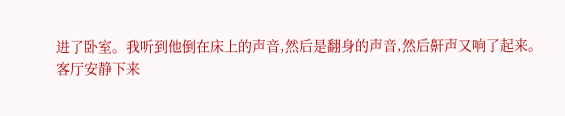进了卧室。我听到他倒在床上的声音,然后是翻身的声音,然后鼾声又响了起来。
客厅安静下来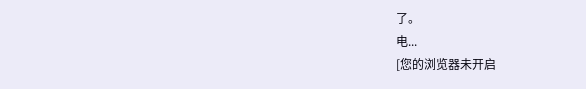了。
电...
[您的浏览器未开启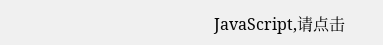JavaScript,请点击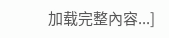加载完整內容...]